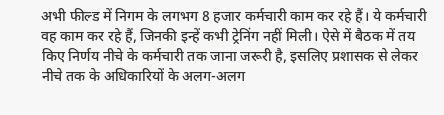अभी फील्ड में निगम के लगभग 8 हजार कर्मचारी काम कर रहे हैं। ये कर्मचारी वह काम कर रहे हैं, जिनकी इन्हें कभी ट्रेनिंग नहीं मिली। ऐसे में बैठक में तय किए निर्णय नीचे के कर्मचारी तक जाना जरूरी है, इसलिए प्रशासक से लेकर नीचे तक के अधिकारियों के अलग-अलग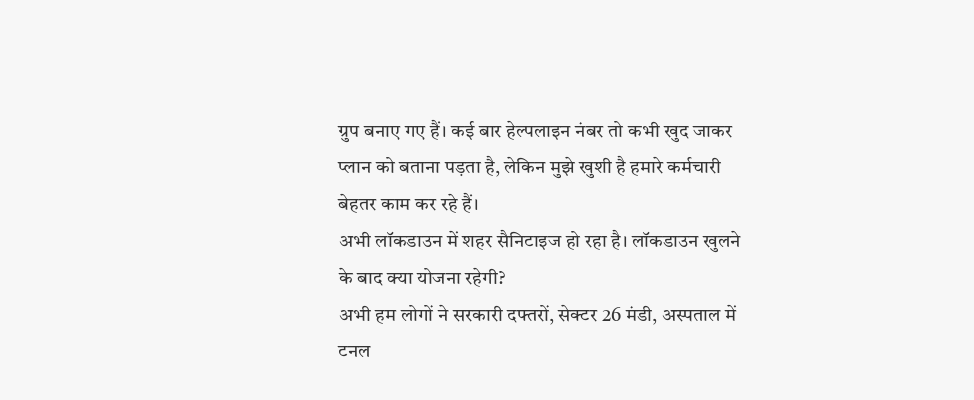ग्रुप बनाए गए हैं। कई बार हेल्पलाइन नंबर तो कभी खुद जाकर प्लान को बताना पड़ता है, लेकिन मुझे खुशी है हमारे कर्मचारी बेहतर काम कर रहे हैं।
अभी लॉकडाउन में शहर सैनिटाइज हो रहा है। लॉकडाउन खुलने के बाद क्या योजना रहेगी?
अभी हम लोगों ने सरकारी दफ्तरों, सेक्टर 26 मंडी, अस्पताल में टनल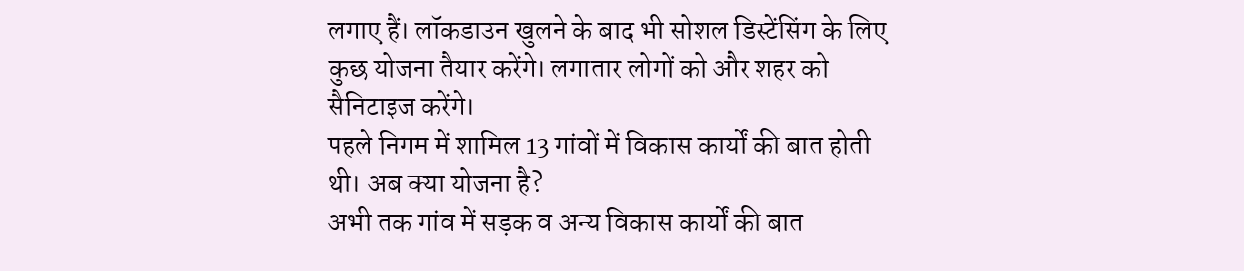लगाए हैं। लॉकडाउन खुलने के बाद भी सोशल डिस्टेंसिंग के लिए कुछ योजना तैयार करेंगे। लगातार लोगों को और शहर को सैनिटाइज करेंगे।
पहले निगम में शामिल 13 गांवों में विकास कार्यों की बात होती थी। अब क्या योजना है?
अभी तक गांव में सड़क व अन्य विकास कार्यों की बात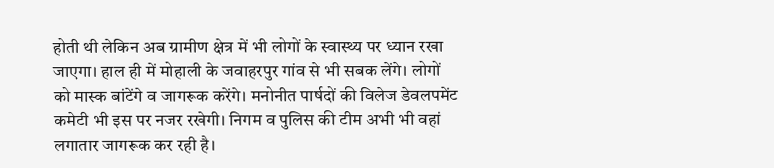होती थी लेकिन अब ग्रामीण क्षेत्र में भी लोगों के स्वास्थ्य पर ध्यान रखा जाएगा। हाल ही में मोहाली के जवाहरपुर गांव से भी सबक लेंगे। लोगों को मास्क बांटेंगे व जागरूक करेंगे। मनोनीत पार्षदों की विलेज डेवलपमेंट कमेटी भी इस पर नजर रखेगी। निगम व पुलिस की टीम अभी भी वहां लगातार जागरूक कर रही है।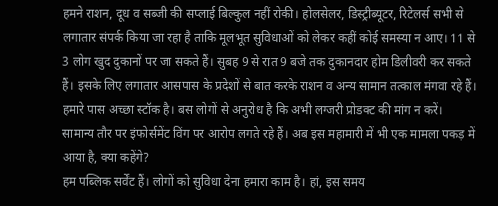हमने राशन, दूध व सब्जी की सप्लाई बिल्कुल नहीं रोकी। होलसेलर, डिस्ट्रीब्यूटर, रिटेलर्स सभी से लगातार संपर्क किया जा रहा है ताकि मूलभूत सुविधाओं को लेकर कहीं कोई समस्या न आए। 11 से 3 लोग खुद दुकानों पर जा सकते हैं। सुबह 9 से रात 9 बजे तक दुकानदार होम डिलीवरी कर सकते हैं। इसके लिए लगातार आसपास के प्रदेशों से बात करके राशन व अन्य सामान तत्काल मंगवा रहे हैं। हमारे पास अच्छा स्टॉक है। बस लोगों से अनुरोध है कि अभी लग्जरी प्रोडक्ट की मांग न करें।
सामान्य तौर पर इंफोर्समेंट विंग पर आरोप लगते रहे हैं। अब इस महामारी में भी एक मामला पकड़ में आया है, क्या कहेंगे?
हम पब्लिक सर्वेंट हैं। लोगों को सुविधा देना हमारा काम है। हां, इस समय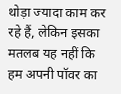थोड़ा ज्यादा काम कर रहे हैं, लेकिन इसका मतलब यह नहीं कि हम अपनी पॉवर का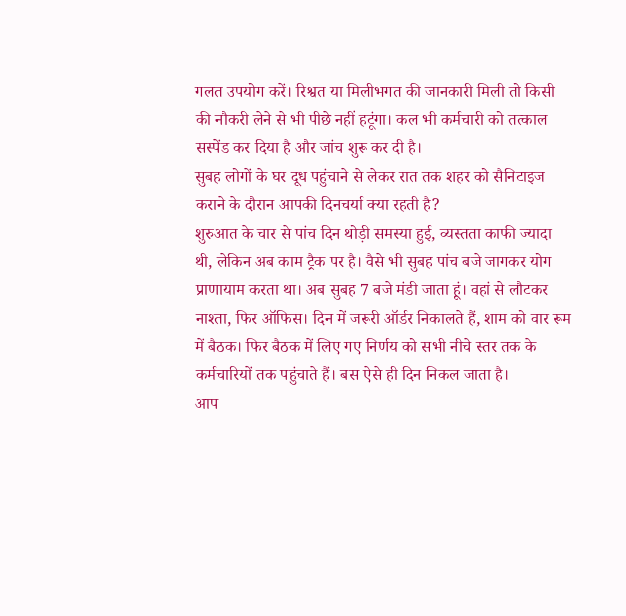गलत उपयोग करें। रिश्वत या मिलीभगत की जानकारी मिली तो किसी की नौकरी लेने से भी पीछे नहीं हटूंगा। कल भी कर्मचारी को तत्काल सस्पेंड कर दिया है और जांच शुरू कर दी है।
सुबह लोगों के घर दूध पहुंचाने से लेकर रात तक शहर को सैनिटाइज कराने के दौरान आपकी दिनचर्या क्या रहती है?
शुरुआत के चार से पांच दिन थोड़ी समस्या हुई, व्यस्तता काफी ज्यादा थी, लेकिन अब काम ट्रैक पर है। वैसे भी सुबह पांच बजे जागकर योग प्राणायाम करता था। अब सुबह 7 बजे मंडी जाता हूं। वहां से लौटकर नाश्ता, फिर ऑफिस। दिन में जरूरी ऑर्डर निकालते हैं, शाम को वार रूम में बैठक। फिर बैठक में लिए गए निर्णय को सभी नीचे स्तर तक के कर्मचारियों तक पहुंचाते हैं। बस ऐसे ही दिन निकल जाता है।
आप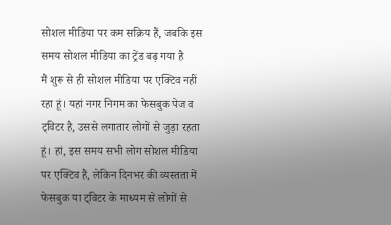सोशल मीडिया पर कम सक्रिय हैं, जबकि इस समय सोशल मीडिया का ट्रेंड बढ़ गया है
मैं शुरू से ही सोशल मीडिया पर एक्टिव नहीं रहा हूं। यहां नगर निगम का फेसबुक पेज व ट्विटर है, उससे लगातार लोगों से जुड़ा रहता हूं। हां, इस समय सभी लोग सोशल मीडिया पर एक्टिव हैं, लेकिन दिनभर की व्यस्तता में फेसबुक या ट्विटर के माध्यम से लोगों से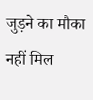जुड़ने का मौका नहीं मिल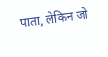पाता, लेकिन जो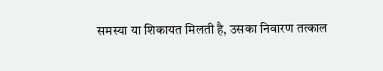समस्या या शिकायत मिलती है, उसका निवारण तत्काल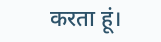करता हूं।